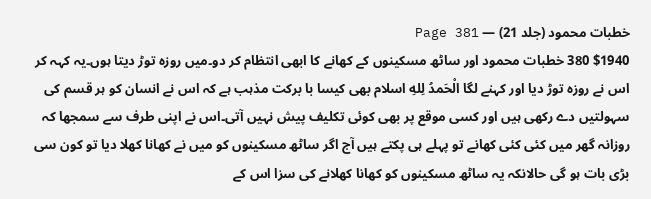خطبات محمود (جلد 21) — Page 381
$1940 380 خطبات محمود اور ساٹھ مسکینوں کے کھانے کا ابھی انتظام کر دو۔میں روزہ توڑ دیتا ہوں۔یہ کہہ کر اس نے روزہ توڑ دیا اور کہنے لگا الْحَمدُ لِلهِ اسلام بھی کیسا با برکت مذہب ہے کہ اس نے انسان کو ہر قسم کی سہولتیں دے رکھی ہیں اور کسی موقع پر بھی کوئی تکلیف پیش نہیں آتی۔اس نے اپنی طرف سے سمجھا کہ روزانہ گھر میں کئی کئی کھانے تو پہلے ہی پکتے ہیں آج اگر ساٹھ مسکینوں کو میں نے کھانا کھلا دیا تو کون سی بڑی بات ہو گی حالانکہ یہ ساٹھ مسکینوں کو کھانا کھلانے کی سزا اس کے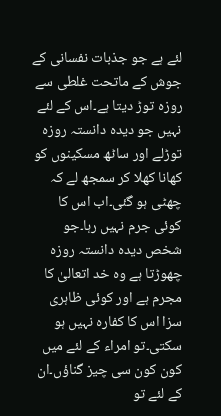لئے ہے جو جذبات نفسانی کے جوش کے ماتحت غلطی سے روزہ توڑ دیتا ہے۔اس کے لئے نہیں جو دیدہ دانستہ روزہ توڑلے اور ساٹھ مسکینوں کو کھانا کھلا کر سمجھ لے کہ چھٹی ہو گئی۔اب اس کا کوئی جرم نہیں رہا۔جو شخص دیدہ دانستہ روزہ چھوڑتا ہے وہ خد اتعالیٰ کا مجرم ہے اور کوئی ظاہری سزا اس کا کفارہ نہیں ہو سکتی۔تو امراء کے لئے میں کون کون سی چیز گناؤں۔ان کے لئے تو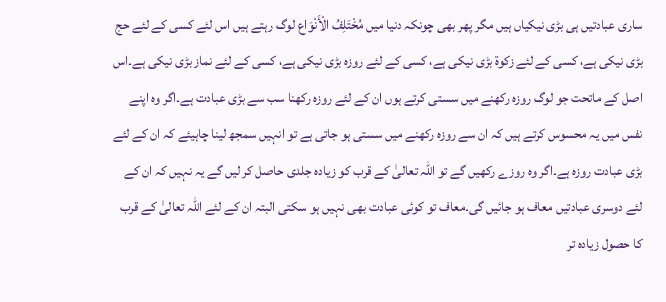ساری عبادتیں ہی بڑی نیکیاں ہیں مگر پھر بھی چونکہ دنیا میں مُخْتَلِفُ الْأَنْوَاع لوگ رہتے ہیں اس لئے کسی کے لئے حج بڑی نیکی ہے، کسی کے لئے زکوۃ بڑی نیکی ہے، کسی کے لئے روزہ بڑی نیکی ہے، کسی کے لئے نماز بڑی نیکی ہے۔اس اصل کے ماتحت جو لوگ روزہ رکھنے میں سستی کرتے ہوں ان کے لئے روزہ رکھنا سب سے بڑی عبادت ہے۔اگر وہ اپنے نفس میں یہ محسوس کرتے ہیں کہ ان سے روزہ رکھنے میں سستی ہو جاتی ہے تو انہیں سمجھ لینا چاہیئے کہ ان کے لئے بڑی عبادت روزہ ہے۔اگر وہ روزے رکھیں گے تو اللہ تعالیٰ کے قرب کو زیادہ جلدی حاصل کر لیں گے یہ نہیں کہ ان کے لئے دوسری عبادتیں معاف ہو جائیں گی۔معاف تو کوئی عبادت بھی نہیں ہو سکتی البتہ ان کے لئے اللہ تعالیٰ کے قرب کا حصول زیادہ تر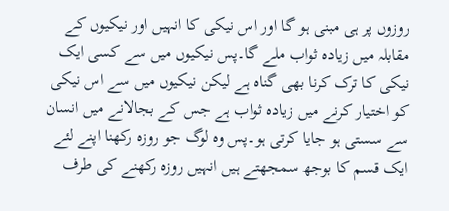روزوں پر ہی مبنی ہو گا اور اس نیکی کا انہیں اور نیکیوں کے مقابلہ میں زیادہ ثواب ملے گا۔پس نیکیوں میں سے کسی ایک نیکی کا ترک کرنا بھی گناہ ہے لیکن نیکیوں میں سے اس نیکی کو اختیار کرنے میں زیادہ ثواب ہے جس کے بجالانے میں انسان سے سستی ہو جایا کرتی ہو۔پس وہ لوگ جو روزہ رکھنا اپنے لئے ایک قسم کا بوجھ سمجھتے ہیں انہیں روزہ رکھنے کی طرف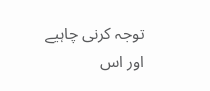توجہ کرنی چاہیے اور اس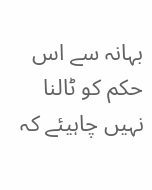بہانہ سے اس حکم کو ٹالنا نہیں چاہیئے کہ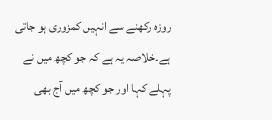روزہ رکھنے سے انہیں کمزوری ہو جاتی ہے۔خلاصہ یہ ہے کہ جو کچھ میں نے پہلے کہا اور جو کچھ میں آج بھی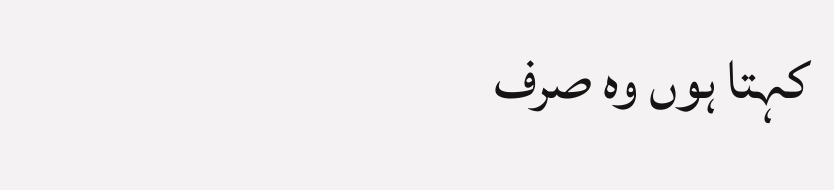کہتا ہوں وہ صرف